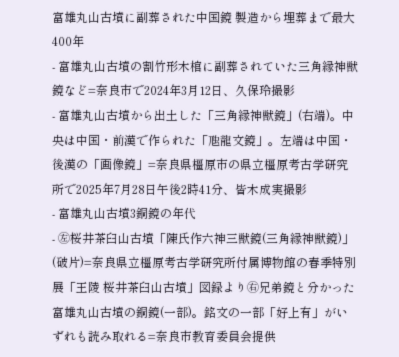富雄丸山古墳に副葬された中国鏡 製造から埋葬まで最大400年
- 富雄丸山古墳の割竹形木棺に副葬されていた三角縁神獣鏡など=奈良市で2024年3月12日、久保玲撮影
- 富雄丸山古墳から出土した「三角縁神獣鏡」(右端)。中央は中国・前漢で作られた「虺龍文鏡」。左端は中国・後漢の「画像鏡」=奈良県橿原市の県立橿原考古学研究所で2025年7月28日午後2時41分、皆木成実撮影
- 富雄丸山古墳3銅鏡の年代
- ㊧桜井茶臼山古墳「陳氏作六神三獣鏡(三角縁神獣鏡)」(破片)=奈良県立橿原考古学研究所付属博物館の春季特別展「王陵 桜井茶臼山古墳」図録より㊨兄弟鏡と分かった富雄丸山古墳の銅鏡(一部)。銘文の一部「好上有」がいずれも読み取れる=奈良市教育委員会提供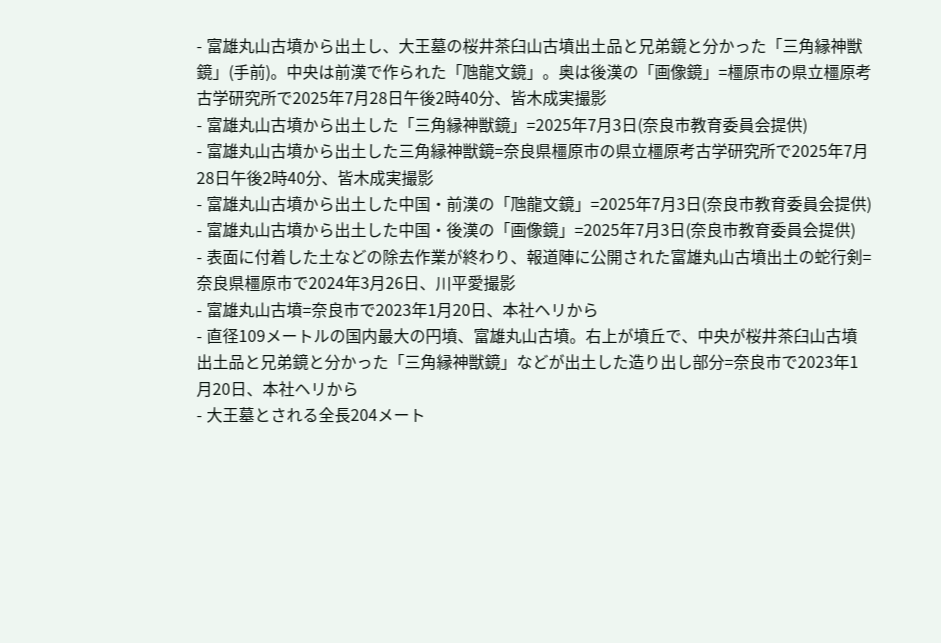- 富雄丸山古墳から出土し、大王墓の桜井茶臼山古墳出土品と兄弟鏡と分かった「三角縁神獣鏡」(手前)。中央は前漢で作られた「虺龍文鏡」。奥は後漢の「画像鏡」=橿原市の県立橿原考古学研究所で2025年7月28日午後2時40分、皆木成実撮影
- 富雄丸山古墳から出土した「三角縁神獣鏡」=2025年7月3日(奈良市教育委員会提供)
- 富雄丸山古墳から出土した三角縁神獣鏡=奈良県橿原市の県立橿原考古学研究所で2025年7月28日午後2時40分、皆木成実撮影
- 富雄丸山古墳から出土した中国・前漢の「虺龍文鏡」=2025年7月3日(奈良市教育委員会提供)
- 富雄丸山古墳から出土した中国・後漢の「画像鏡」=2025年7月3日(奈良市教育委員会提供)
- 表面に付着した土などの除去作業が終わり、報道陣に公開された富雄丸山古墳出土の蛇行剣=奈良県橿原市で2024年3月26日、川平愛撮影
- 富雄丸山古墳=奈良市で2023年1月20日、本社ヘリから
- 直径109メートルの国内最大の円墳、富雄丸山古墳。右上が墳丘で、中央が桜井茶臼山古墳出土品と兄弟鏡と分かった「三角縁神獣鏡」などが出土した造り出し部分=奈良市で2023年1月20日、本社ヘリから
- 大王墓とされる全長204メート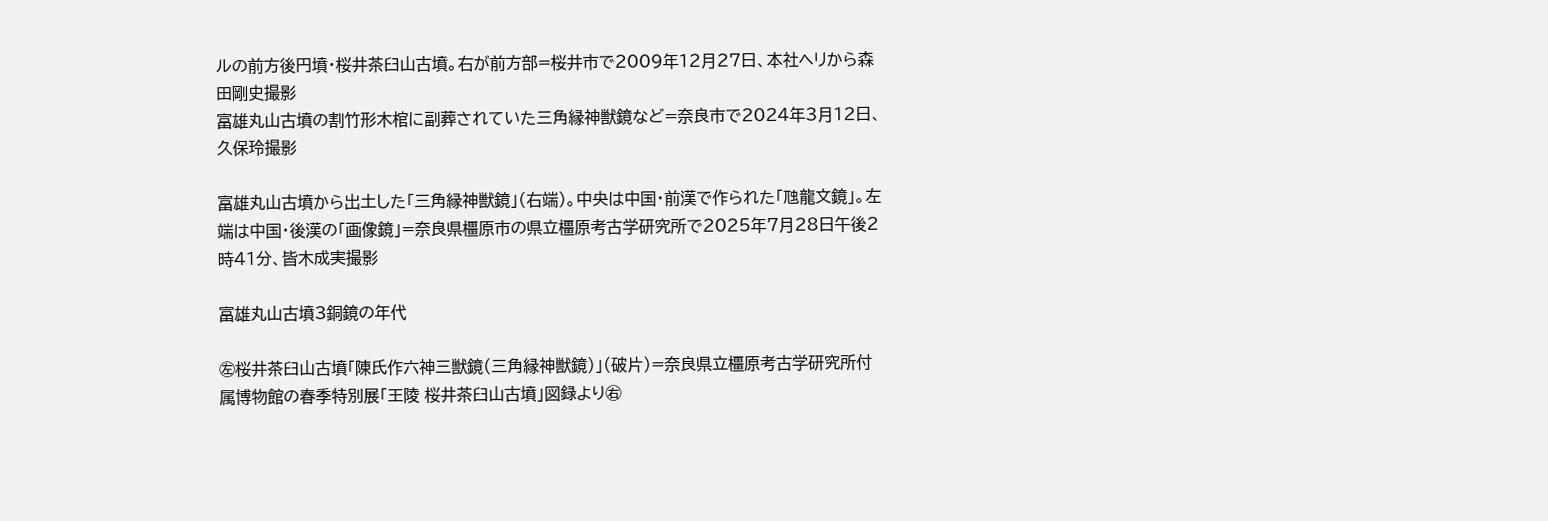ルの前方後円墳・桜井茶臼山古墳。右が前方部=桜井市で2009年12月27日、本社ヘリから森田剛史撮影
富雄丸山古墳の割竹形木棺に副葬されていた三角縁神獣鏡など=奈良市で2024年3月12日、久保玲撮影

富雄丸山古墳から出土した「三角縁神獣鏡」(右端)。中央は中国・前漢で作られた「虺龍文鏡」。左端は中国・後漢の「画像鏡」=奈良県橿原市の県立橿原考古学研究所で2025年7月28日午後2時41分、皆木成実撮影

富雄丸山古墳3銅鏡の年代

㊧桜井茶臼山古墳「陳氏作六神三獣鏡(三角縁神獣鏡)」(破片)=奈良県立橿原考古学研究所付属博物館の春季特別展「王陵 桜井茶臼山古墳」図録より㊨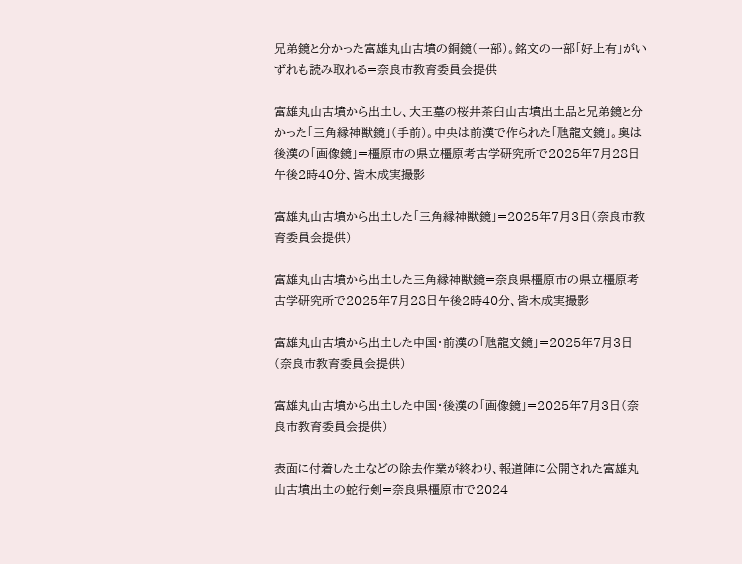兄弟鏡と分かった富雄丸山古墳の銅鏡(一部)。銘文の一部「好上有」がいずれも読み取れる=奈良市教育委員会提供

富雄丸山古墳から出土し、大王墓の桜井茶臼山古墳出土品と兄弟鏡と分かった「三角縁神獣鏡」(手前)。中央は前漢で作られた「虺龍文鏡」。奥は後漢の「画像鏡」=橿原市の県立橿原考古学研究所で2025年7月28日午後2時40分、皆木成実撮影

富雄丸山古墳から出土した「三角縁神獣鏡」=2025年7月3日(奈良市教育委員会提供)

富雄丸山古墳から出土した三角縁神獣鏡=奈良県橿原市の県立橿原考古学研究所で2025年7月28日午後2時40分、皆木成実撮影

富雄丸山古墳から出土した中国・前漢の「虺龍文鏡」=2025年7月3日(奈良市教育委員会提供)

富雄丸山古墳から出土した中国・後漢の「画像鏡」=2025年7月3日(奈良市教育委員会提供)

表面に付着した土などの除去作業が終わり、報道陣に公開された富雄丸山古墳出土の蛇行剣=奈良県橿原市で2024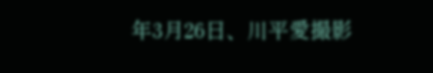年3月26日、川平愛撮影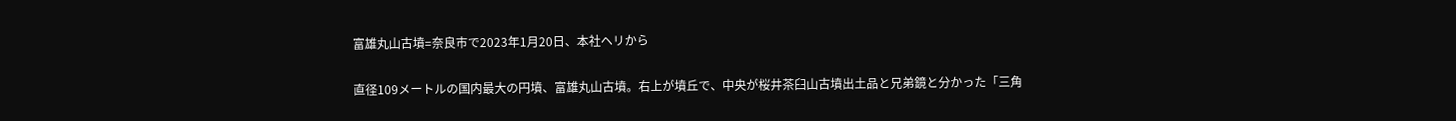富雄丸山古墳=奈良市で2023年1月20日、本社ヘリから

直径109メートルの国内最大の円墳、富雄丸山古墳。右上が墳丘で、中央が桜井茶臼山古墳出土品と兄弟鏡と分かった「三角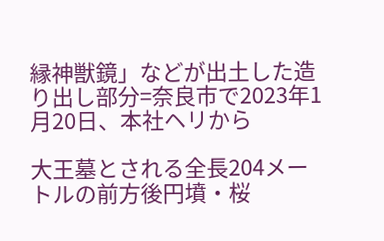縁神獣鏡」などが出土した造り出し部分=奈良市で2023年1月20日、本社ヘリから

大王墓とされる全長204メートルの前方後円墳・桜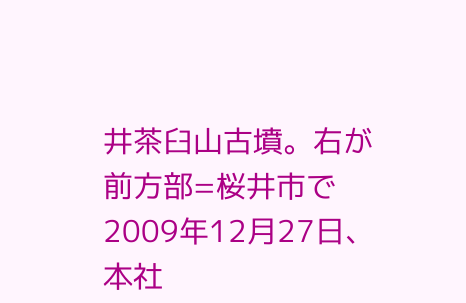井茶臼山古墳。右が前方部=桜井市で2009年12月27日、本社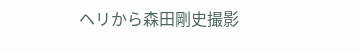ヘリから森田剛史撮影